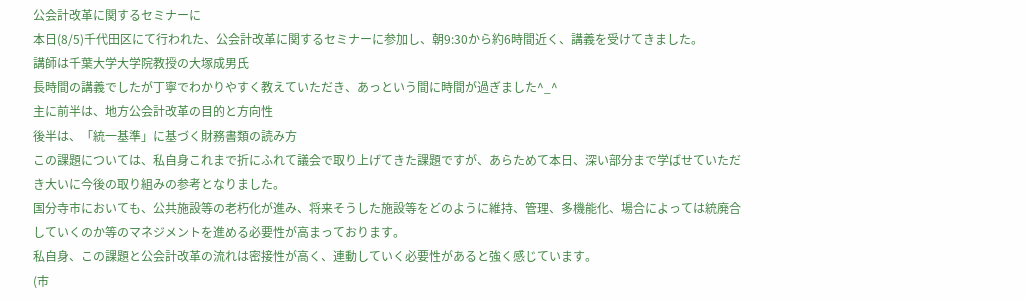公会計改革に関するセミナーに
本日(8/5)千代田区にて行われた、公会計改革に関するセミナーに参加し、朝9:30から約6時間近く、講義を受けてきました。
講師は千葉大学大学院教授の大塚成男氏
長時間の講義でしたが丁寧でわかりやすく教えていただき、あっという間に時間が過ぎました^_^
主に前半は、地方公会計改革の目的と方向性
後半は、「統一基準」に基づく財務書類の読み方
この課題については、私自身これまで折にふれて議会で取り上げてきた課題ですが、あらためて本日、深い部分まで学ばせていただき大いに今後の取り組みの参考となりました。
国分寺市においても、公共施設等の老朽化が進み、将来そうした施設等をどのように維持、管理、多機能化、場合によっては統廃合していくのか等のマネジメントを進める必要性が高まっております。
私自身、この課題と公会計改革の流れは密接性が高く、連動していく必要性があると強く感じています。
(市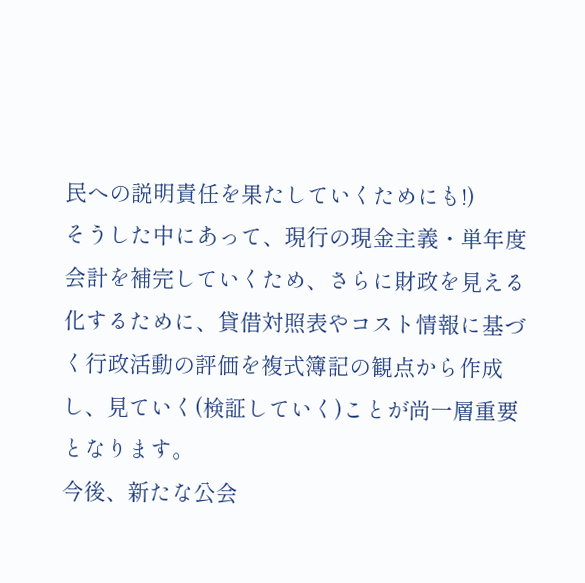民への説明責任を果たしていくためにも!)
そうした中にあって、現行の現金主義・単年度会計を補完していくため、さらに財政を見える化するために、貸借対照表やコスト情報に基づく行政活動の評価を複式簿記の観点から作成し、見ていく(検証していく)ことが尚一層重要となります。
今後、新たな公会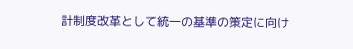計制度改革として統一の基準の策定に向け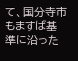て、国分寺市もますば基準に沿った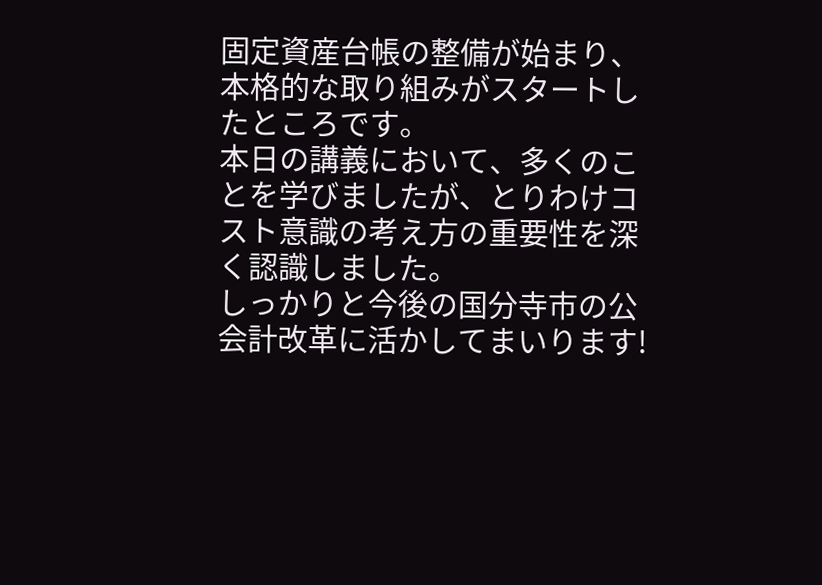固定資産台帳の整備が始まり、本格的な取り組みがスタートしたところです。
本日の講義において、多くのことを学びましたが、とりわけコスト意識の考え方の重要性を深く認識しました。
しっかりと今後の国分寺市の公会計改革に活かしてまいります!